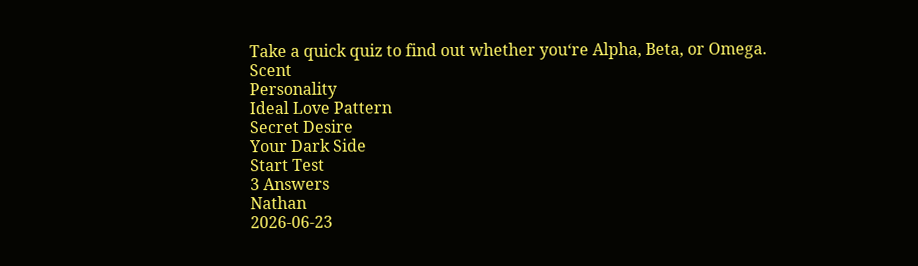Take a quick quiz to find out whether you‘re Alpha, Beta, or Omega.
Scent
Personality
Ideal Love Pattern
Secret Desire
Your Dark Side
Start Test
3 Answers
Nathan
2026-06-23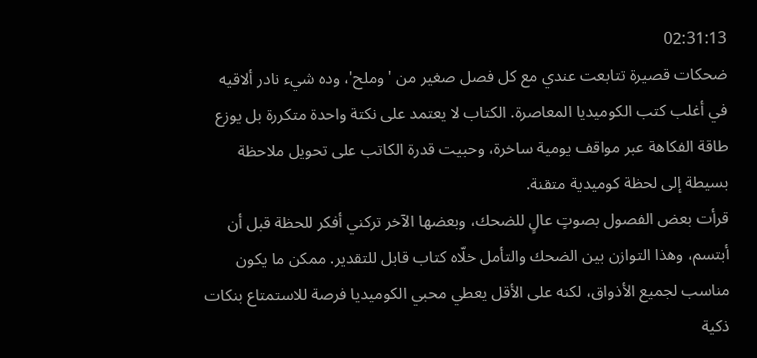02:31:13
ضحكات قصيرة تتابعت عندي مع كل فصل صغير من 'وملح'، وده شيء نادر ألاقيه في أغلب كتب الكوميديا المعاصرة. الكتاب لا يعتمد على نكتة واحدة متكررة بل يوزع طاقة الفكاهة عبر مواقف يومية ساخرة، وحبيت قدرة الكاتب على تحويل ملاحظة بسيطة إلى لحظة كوميدية متقنة.
قرأت بعض الفصول بصوتٍ عالٍ للضحك، وبعضها الآخر تركني أفكر للحظة قبل أن أبتسم، وهذا التوازن بين الضحك والتأمل خلّاه كتاب قابل للتقدير. ممكن ما يكون مناسب لجميع الأذواق، لكنه على الأقل يعطي محبي الكوميديا فرصة للاستمتاع بنكات ذكية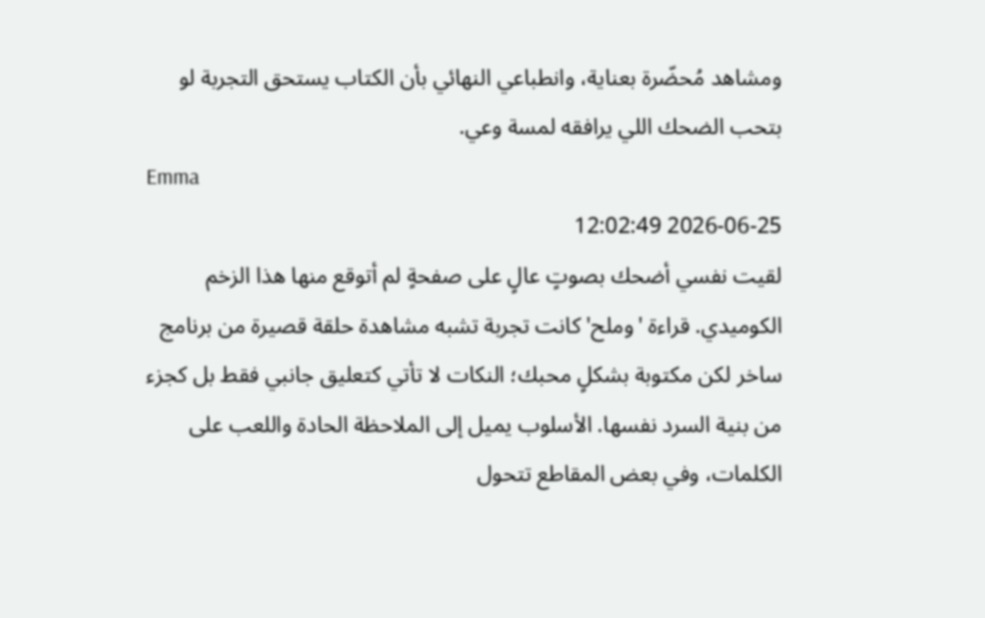ومشاهد مُحضّرة بعناية، وانطباعي النهائي بأن الكتاب يستحق التجربة لو بتحب الضحك اللي يرافقه لمسة وعي.
Emma
2026-06-25 12:02:49
لقيت نفسي أضحك بصوتٍ عالٍ على صفحةٍ لم أتوقع منها هذا الزخم الكوميدي. قراءة 'وملح' كانت تجربة تشبه مشاهدة حلقة قصيرة من برنامج ساخر لكن مكتوبة بشكلٍ محبك؛ النكات لا تأتي كتعليق جانبي فقط بل كجزء من بنية السرد نفسها. الأسلوب يميل إلى الملاحظة الحادة واللعب على الكلمات، وفي بعض المقاطع تتحول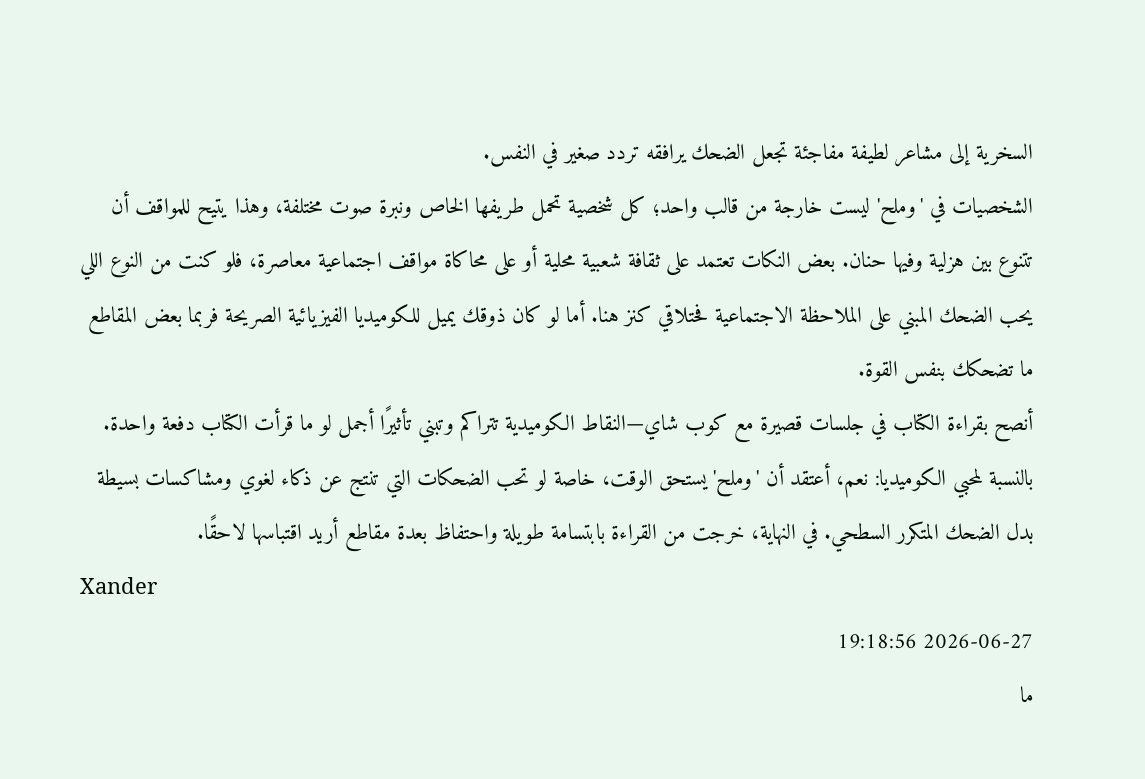السخرية إلى مشاعر لطيفة مفاجئة تجعل الضحك يرافقه تردد صغير في النفس.
الشخصيات في 'وملح' ليست خارجة من قالب واحد؛ كل شخصية تحمل طريفها الخاص ونبرة صوت مختلفة، وهذا يتيح للمواقف أن تتنوع بين هزلية وفيها حنان. بعض النكات تعتمد على ثقافة شعبية محلية أو على محاكاة مواقف اجتماعية معاصرة، فلو كنت من النوع اللي يحب الضحك المبني على الملاحظة الاجتماعية فحتلاقي كنز هنا. أما لو كان ذوقك يميل للكوميديا الفيزيائية الصريحة فربما بعض المقاطع ما تضحكك بنفس القوة.
أنصح بقراءة الكتاب في جلسات قصيرة مع كوب شاي—النقاط الكوميدية تتراكم وتبني تأثيرًا أجمل لو ما قرأت الكتاب دفعة واحدة. بالنسبة لمحبي الكوميديا: نعم، أعتقد أن 'وملح' يستحق الوقت، خاصة لو تحب الضحكات التي تنتج عن ذكاء لغوي ومشاكسات بسيطة بدل الضحك المتكرر السطحي. في النهاية، خرجت من القراءة بابتسامة طويلة واحتفاظ بعدة مقاطع أريد اقتباسها لاحقًا.
Xander
2026-06-27 19:18:56
ما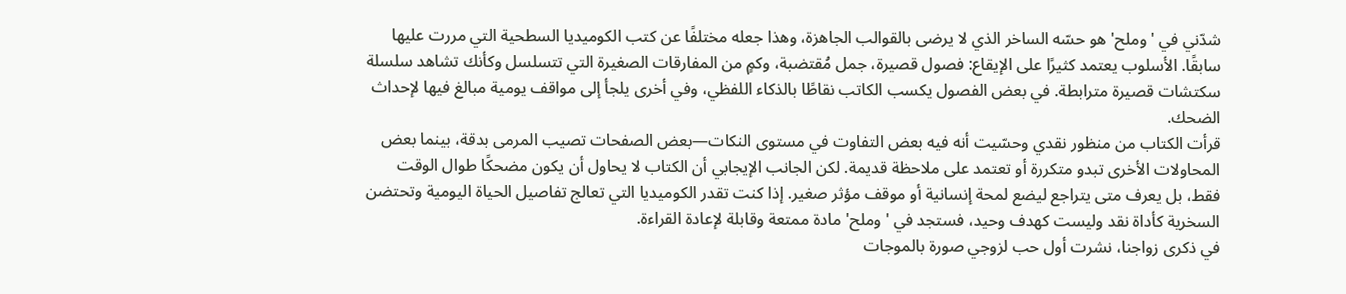شدّني في 'وملح' هو حسّه الساخر الذي لا يرضى بالقوالب الجاهزة، وهذا جعله مختلفًا عن كتب الكوميديا السطحية التي مررت عليها سابقًا. الأسلوب يعتمد كثيرًا على الإيقاع: فصول قصيرة، جمل مُقتضبة، وكمٍ من المفارقات الصغيرة التي تتسلسل وكأنك تشاهد سلسلة سكتشات قصيرة مترابطة. في بعض الفصول يكسب الكاتب نقاطًا بالذكاء اللفظي، وفي أخرى يلجأ إلى مواقف يومية مبالغ فيها لإحداث الضحك.
قرأت الكتاب من منظور نقدي وحسّيت أنه فيه بعض التفاوت في مستوى النكات—بعض الصفحات تصيب المرمى بدقة، بينما بعض المحاولات الأخرى تبدو متكررة أو تعتمد على ملاحظة قديمة. لكن الجانب الإيجابي أن الكتاب لا يحاول أن يكون مضحكًا طوال الوقت فقط، بل يعرف متى يتراجع ليضع لمحة إنسانية أو موقف مؤثر صغير. إذا كنت تقدر الكوميديا التي تعالج تفاصيل الحياة اليومية وتحتضن السخرية كأداة نقد وليست كهدف وحيد، فستجد في 'وملح' مادة ممتعة وقابلة لإعادة القراءة.
في ذكرى زواجنا، نشرت أول حب لزوجي صورة بالموجات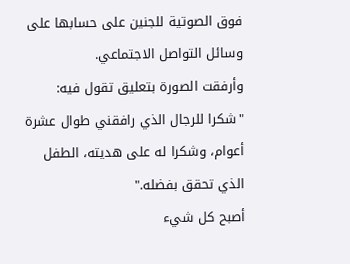فوق الصوتية للجنين على حسابها على وسائل التواصل الاجتماعي.
وأرفقت الصورة بتعليق تقول فيه:
"شكرا للرجال الذي رافقني طوال عشرة أعوام، وشكرا له على هديته، الطفل الذي تحقق بفضله."
أصبح كل شيء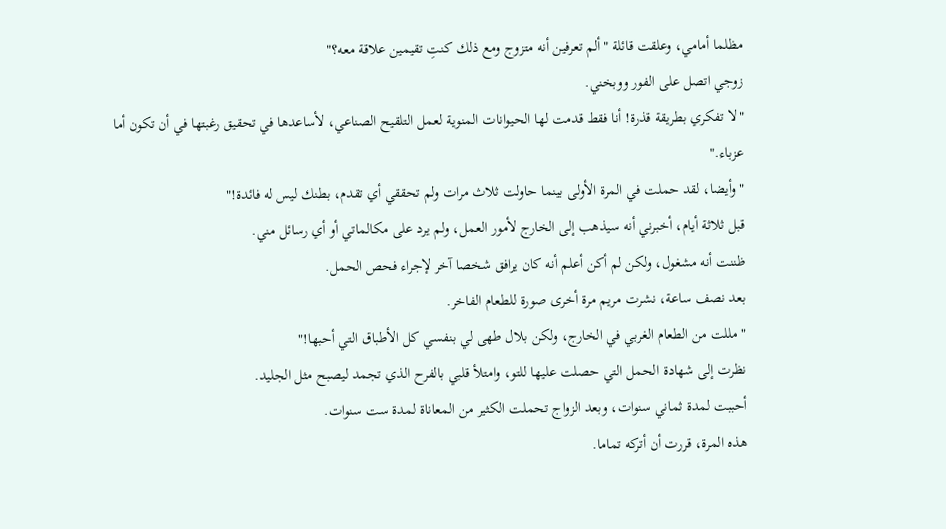مظلما أمامي، وعلقت قائلة "ألم تعرفين أنه متزوج ومع ذلك كنتِ تقيمين علاقة معه؟"
زوجي اتصل على الفور ووبخني.
"لا تفكري بطريقة قذرة! أنا فقط قدمت لها الحيوانات المنوية لعمل التلقيح الصناعي، لأساعدها في تحقيق رغبتها في أن تكون أما عزباء."
"وأيضا، لقد حملت في المرة الأولى بينما حاولت ثلاث مرات ولم تحققي أي تقدم، بطنك ليس له فائدة!"
قبل ثلاثة أيام، أخبرني أنه سيذهب إلى الخارج لأمور العمل، ولم يرد على مكالماتي أو أي رسائل مني.
ظننت أنه مشغول، ولكن لم أكن أعلم أنه كان يرافق شخصا آخر لإجراء فحص الحمل.
بعد نصف ساعة، نشرت مريم مرة أخرى صورة للطعام الفاخر.
"مللت من الطعام الغربي في الخارج، ولكن بلال طهى لي بنفسي كل الأطباق التي أحبها!"
نظرت إلى شهادة الحمل التي حصلت عليها للتو، وامتلأ قلبي بالفرح الذي تجمد ليصبح مثل الجليد.
أحببت لمدة ثماني سنوات، وبعد الزواج تحملت الكثير من المعاناة لمدة ست سنوات.
هذه المرة، قررت أن أتركه تماما.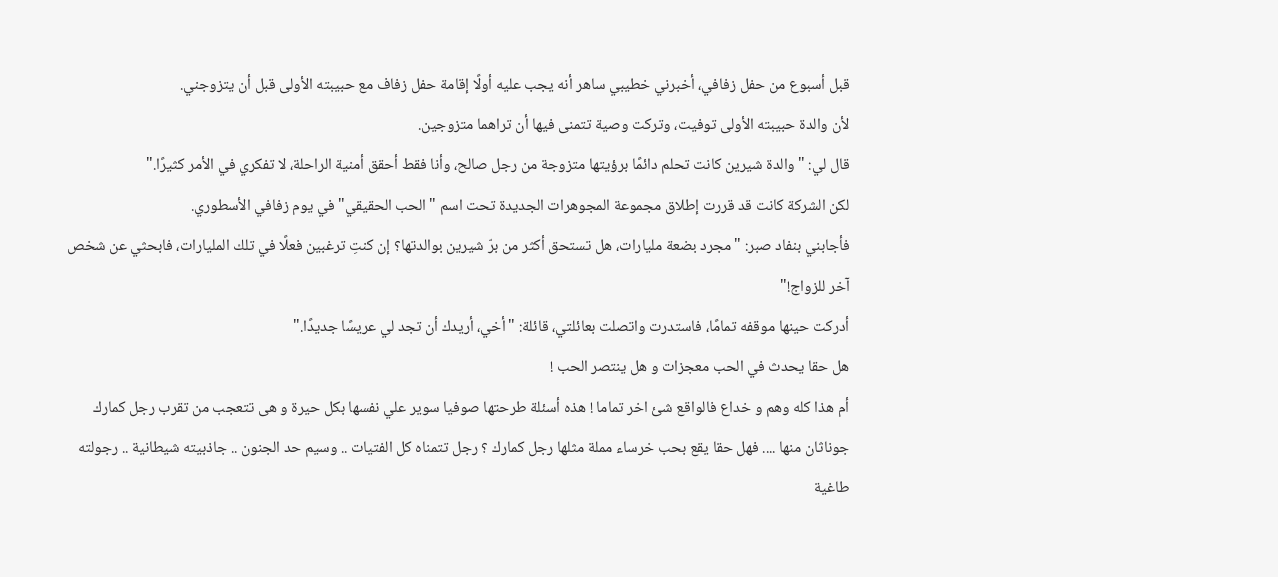قبل أسبوع من حفل زفافي، أخبرني خطيبي ساهر أنه يجب عليه أولًا إقامة حفل زفاف مع حبيبته الأولى قبل أن يتزوجني.
لأن والدة حبيبته الأولى توفيت، وتركت وصية تتمنى فيها أن تراهما متزوجين.
قال لي: "والدة شيرين كانت تحلم دائمًا برؤيتها متزوجة من رجل صالح، وأنا فقط أحقق أمنية الراحلة، لا تفكري في الأمر كثيرًا."
لكن الشركة كانت قد قررت إطلاق مجموعة المجوهرات الجديدة تحت اسم "الحب الحقيقي" في يوم زفافي الأسطوري.
فأجابني بنفاد صبر: "مجرد بضعة مليارات، هل تستحق أكثر من برّ شيرين بوالدتها؟ إن كنتِ ترغبين فعلًا في تلك المليارات، فابحثي عن شخص آخر للزواج!"
أدركت حينها موقفه تمامًا، فاستدرت واتصلت بعائلتي، قائلة: "أخي، أريدك أن تجد لي عريسًا جديدًا."
هل حقا يحدث في الحب معجزات و هل ينتصر الحب !
أم هذا كله وهم و خداع فالواقع شئ اخر تماما ! هذه أسئلة طرحتها صوفيا سوير علي نفسها بكل حيرة و هى تتعجب من تقرب رجل كمارك جوناثان منها .... فهل حقا يقع بحب خرساء مملة مثلها رجل كمارك ؟ رجل تتمناه كل الفتيات .. وسيم حد الجنون .. جاذبيته شيطانية .. رجولته طاغية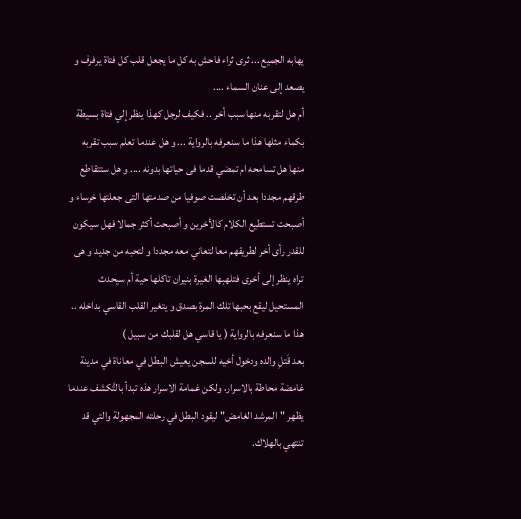يهابه الجميع ... ثرى ثراء فاحش به كل ما يجعل قلب كل فتاة يرفرف و يصعد إلى عنان السماء ....
أم هل لتقربه منها سبب أخر .. فكيف لرجل كهذا ينظر إلي فتاة بسيطة بكماء مثلها هذا ما سنعرفه بالرواية ... و هل عندما تعلم سبب تقربه منها هل تسامحه ام تمضي قدما فى حياتها بدونه .... و هل ستتقاطع طرقهم مجددا بعد أن تخلصت صوفيا من صدمتها التى جعلتها خرساء و أصبحت تستطيع الكلام كالأخرين و أصبحت أكثر جمالا فهل سيكون للقدر رأى أخر لطريقهم معا لتعاني معه مجددا و لتحبه من جديد و هى تراه ينظر إلى أخرى فتلهبها الغيرة بنيران تاكلها حية أم سيحدث المستحيل ليقع بحبها تلك المرة بصدق و يتغير القلب القاسي بداخله .. هذا ما سنعرفه بالرواية ( يا قاسي هل لقلبك من سبيل )
بعد قَتلِ والده ودخول أخيه للسجن يعيش البطل في معاناة في مدينة غامضة محاطة بالاسرار، ولكن غمامة الاسرار هذه تبدأ بالتَّكشف عندما يظهر "المرشد الغامض" ليقود البطل في رحلته المجهولة والتي قد تنتهي بالهلاك.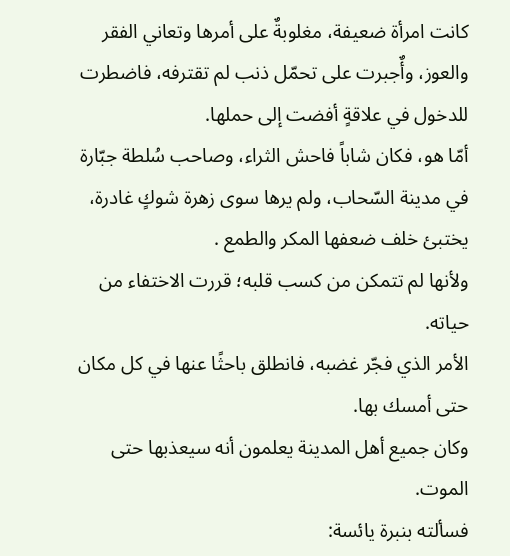كانت امرأة ضعيفة، مغلوبةٌ على أمرها وتعاني الفقر والعوز، وأٌجبرت على تحمّل ذنب لم تقترفه، فاضطرت للدخول في علاقةٍ أفضت إلى حملها.
أمّا هو، فكان شاباً فاحش الثراء، وصاحب سُلطة جبّارة في مدينة السّحاب، ولم يرها سوى زهرة شوكٍ غادرة، يختبئ خلف ضعفها المكر والطمع .
ولأنها لم تتمكن من كسب قلبه؛ قررت الاختفاء من حياته.
الأمر الذي فجّر غضبه، فانطلق باحثًا عنها في كل مكان حتى أمسك بها.
وكان جميع أهل المدينة يعلمون أنه سيعذبها حتى الموت.
فسألته بنبرة يائسة: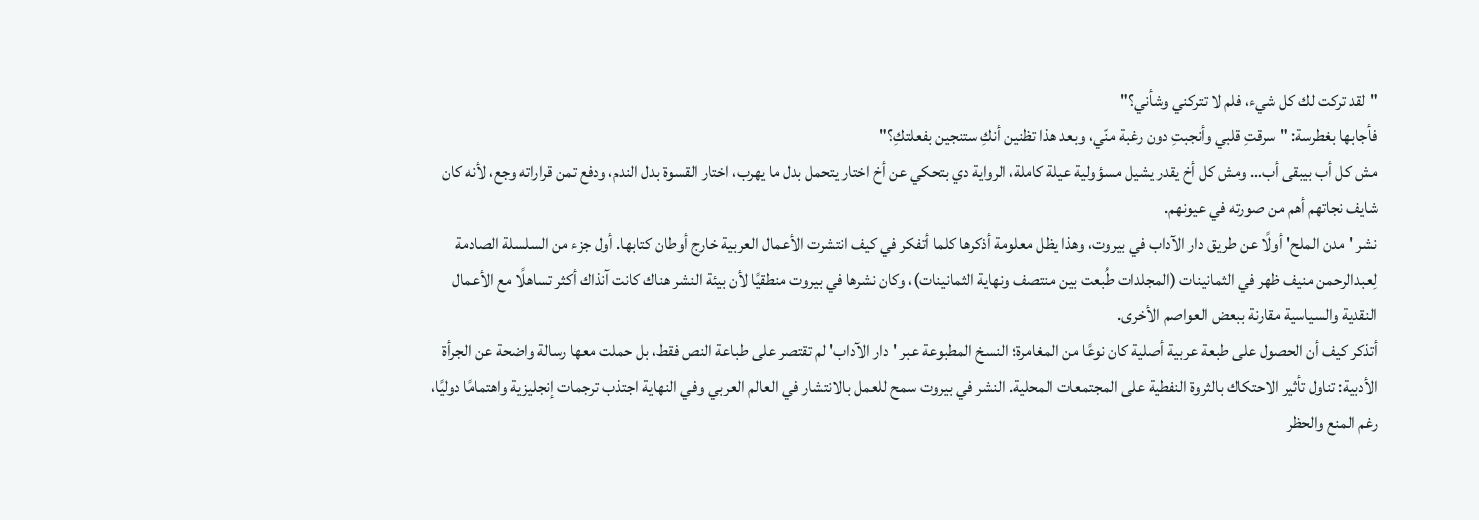"لقد تركت لك كل شيء، فلم لا تتركني وشأني؟"
فأجابها بغطرسة: "سرقتِ قلبي وأنجبتِ دون رغبة منّي، وبعد هذا تظنين أنكِ ستنجين بفعلتكِ؟"
مش كل أب بيبقى أب… ومش كل أخ يقدر يشيل مسؤولية عيلة كاملة، الرواية دي بتحكي عن أخ اختار يتحمل بدل ما يهرب، اختار القسوة بدل الندم، ودفع تمن قراراته وجع، لأنه كان شايف نجاتهم أهم من صورته في عيونهم.
نشر 'مدن الملح' أولًا عن طريق دار الآداب في بيروت، وهذا يظل معلومة أذكرها كلما أتفكر في كيف انتشرت الأعمال العربية خارج أوطان كتابها. أول جزء من السلسلة الصادمة لِعبدالرحمن منيف ظهر في الثمانينات (المجلدات طُبعت بين منتصف ونهاية الثمانينات)، وكان نشرها في بيروت منطقيًا لأن بيئة النشر هناك كانت آنذاك أكثر تساهلًا مع الأعمال النقدية والسياسية مقارنة ببعض العواصم الأخرى.
أتذكر كيف أن الحصول على طبعة عربية أصلية كان نوعًا من المغامرة؛ النسخ المطبوعة عبر 'دار الآداب' لم تقتصر على طباعة النص فقط، بل حملت معها رسالة واضحة عن الجرأة الأدبية: تناول تأثير الاحتكاك بالثروة النفطية على المجتمعات المحلية. النشر في بيروت سمح للعمل بالانتشار في العالم العربي وفي النهاية اجتذب ترجمات إنجليزية واهتمامًا دوليًا، رغم المنع والحظر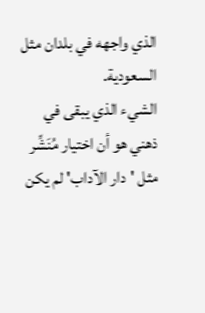الذي واجهه في بلدان مثل السعودية.
الشيء الذي يبقى في ذهني هو أن اختيار مُنَشِّر مثل 'دار الآداب' لم يكن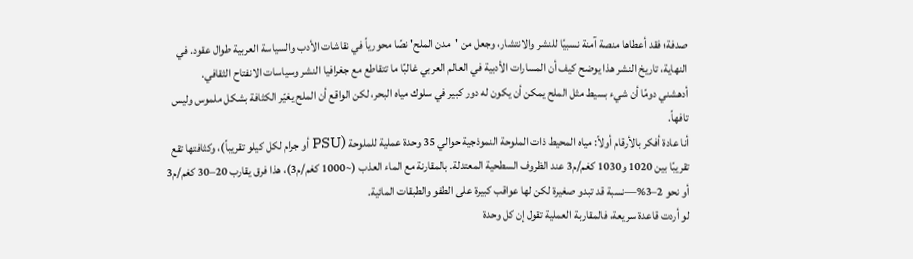صدفة؛ فقد أعطاها منصة آمنة نسبيًا للنشر والانتشار، وجعل من 'مدن الملح' نصًا محورياً في نقاشات الأدب والسياسة العربية طوال عقود. في النهاية، تاريخ النشر هذا يوضح كيف أن المسارات الأدبية في العالم العربي غالبًا ما تتقاطع مع جغرافيا النشر وسياسات الانفتاح الثقافي.
أدهشني دومًا أن شيء بسيط مثل الملح يمكن أن يكون له دور كبير في سلوك مياه البحر، لكن الواقع أن الملح يغيّر الكثافة بشكل ملموس وليس تافهاً.
أنا عادة أفكر بالأرقام أولاً: مياه المحيط ذات الملوحة النموذجية حوالي 35 وحدة عملية للملوحة (PSU أو جرام لكل كيلو تقريباً)، وكثافتها تقع تقريبًا بين 1020 و1030 كغم/م3 عند الظروف السطحية المعتدلة. بالمقارنة مع الماء العذب (~1000 كغم/م3)، هذا فرق يقارب 20–30 كغم/م3 أو نحو 2–3%—نسبة قد تبدو صغيرة لكن لها عواقب كبيرة على الطفو والطبقات المائية.
لو أردت قاعدة سريعة، فالمقاربة العملية تقول إن كل وحدة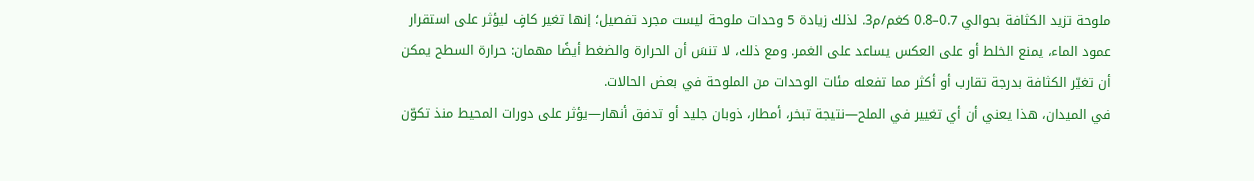ملوحة تزيد الكثافة بحوالي 0.7–0.8 كغم/م3. لذلك زيادة 5 وحدات ملوحة ليست مجرد تفصيل؛ إنها تغير كافٍ ليؤثر على استقرار عمود الماء، يمنع الخلط أو على العكس يساعد على الغمر. ومع ذلك، لا تنسَ أن الحرارة والضغط أيضًا مهمان: حرارة السطح يمكن أن تغيّر الكثافة بدرجة تقارب أو أكثر مما تفعله مئات الوحدات من الملوحة في بعض الحالات.
في الميدان، هذا يعني أن أي تغيير في الملح—نتيجة تبخر، أمطار، ذوبان جليد أو تدفق أنهار—يؤثر على دورات المحيط منذ تكوّن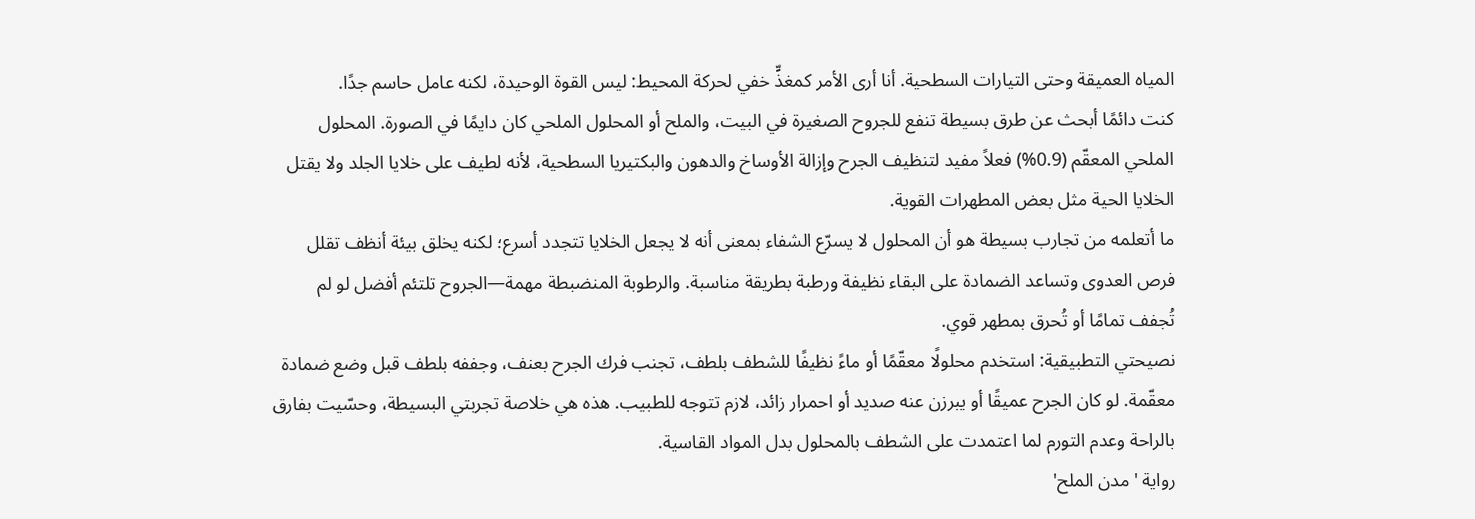المياه العميقة وحتى التيارات السطحية. أنا أرى الأمر كمغذٍّ خفي لحركة المحيط: ليس القوة الوحيدة، لكنه عامل حاسم جدًا.
كنت دائمًا أبحث عن طرق بسيطة تنفع للجروح الصغيرة في البيت، والملح أو المحلول الملحي كان دايمًا في الصورة. المحلول الملحي المعقّم (0.9%) فعلاً مفيد لتنظيف الجرح وإزالة الأوساخ والدهون والبكتيريا السطحية، لأنه لطيف على خلايا الجلد ولا يقتل الخلايا الحية مثل بعض المطهرات القوية.
ما أتعلمه من تجارب بسيطة هو أن المحلول لا يسرّع الشفاء بمعنى أنه لا يجعل الخلايا تتجدد أسرع؛ لكنه يخلق بيئة أنظف تقلل فرص العدوى وتساعد الضمادة على البقاء نظيفة ورطبة بطريقة مناسبة. والرطوبة المنضبطة مهمة—الجروح تلتئم أفضل لو لم تُجفف تمامًا أو تُحرق بمطهر قوي.
نصيحتي التطبيقية: استخدم محلولًا معقّمًا أو ماءً نظيفًا للشطف بلطف، تجنب فرك الجرح بعنف، وجففه بلطف قبل وضع ضمادة معقّمة. لو كان الجرح عميقًا أو يبرزن عنه صديد أو احمرار زائد، لازم تتوجه للطبيب. هذه هي خلاصة تجربتي البسيطة، وحسّيت بفارق بالراحة وعدم التورم لما اعتمدت على الشطف بالمحلول بدل المواد القاسية.
رواية 'مدن الملح'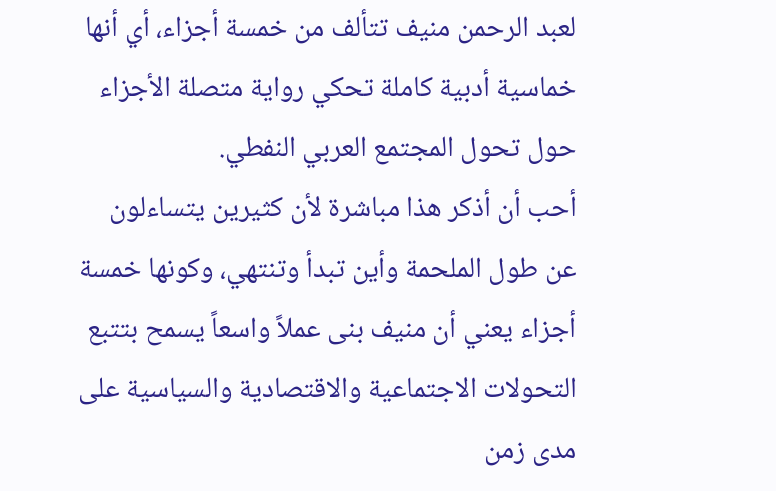لعبد الرحمن منيف تتألف من خمسة أجزاء، أي أنها خماسية أدبية كاملة تحكي رواية متصلة الأجزاء حول تحول المجتمع العربي النفطي.
أحب أن أذكر هذا مباشرة لأن كثيرين يتساءلون عن طول الملحمة وأين تبدأ وتنتهي، وكونها خمسة أجزاء يعني أن منيف بنى عملاً واسعاً يسمح بتتبع التحولات الاجتماعية والاقتصادية والسياسية على مدى زمن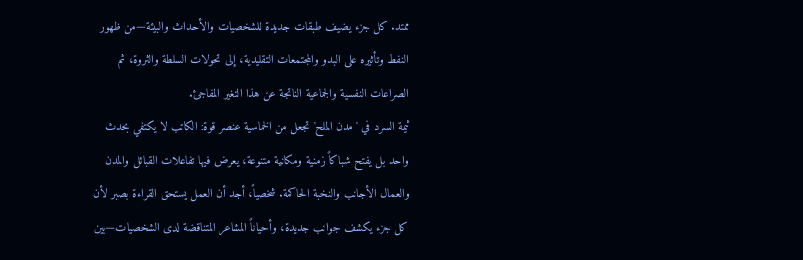ممتد. كل جزء يضيف طبقات جديدة للشخصيات والأحداث والبيئة—من ظهور النفط وتأثيره على البدو والمجتمعات التقليدية، إلى تحولات السلطة والثروة، ثم الصراعات النفسية والجماعية الناتجة عن هذا التغير المفاجئ.
ثيمة السرد في 'مدن الملح' تجعل من الخماسية عنصر قوة: الكاتب لا يكتفي بحدث واحد بل يفتح شباكاً زمنية ومكانية متنوعة، يعرض فيها تفاعلات القبائل والمدن والعمال الأجانب والنخبة الحاكمة. شخصياً، أجد أن العمل يستحق القراءة بصبر لأن كل جزء يكشف جوانب جديدة، وأحياناً المشاعر المتناقضة لدى الشخصيات—بين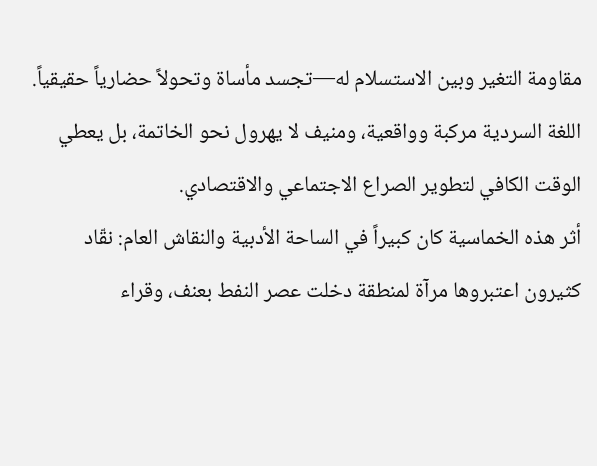مقاومة التغير وبين الاستسلام له—تجسد مأساة وتحولاً حضارياً حقيقياً. اللغة السردية مركبة وواقعية، ومنيف لا يهرول نحو الخاتمة، بل يعطي الوقت الكافي لتطوير الصراع الاجتماعي والاقتصادي.
أثر هذه الخماسية كان كبيراً في الساحة الأدبية والنقاش العام: نقّاد كثيرون اعتبروها مرآة لمنطقة دخلت عصر النفط بعنف، وقراء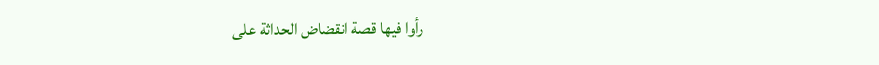رأوا فيها قصة انقضاض الحداثة على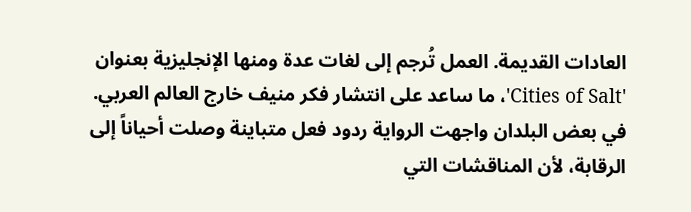العادات القديمة. العمل تُرجم إلى لغات عدة ومنها الإنجليزية بعنوان 'Cities of Salt'، ما ساعد على انتشار فكر منيف خارج العالم العربي. في بعض البلدان واجهت الرواية ردود فعل متباينة وصلت أحياناً إلى الرقابة، لأن المناقشات التي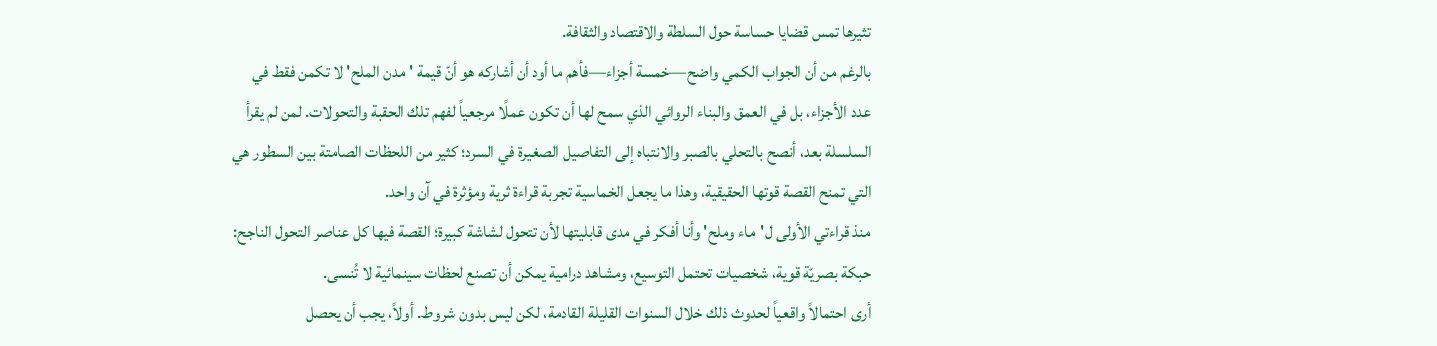تثيرها تمس قضايا حساسة حول السلطة والاقتصاد والثقافة.
بالرغم من أن الجواب الكمي واضح—خمسة أجزاء—فأهم ما أود أن أشاركه هو أنّ قيمة 'مدن الملح' لا تكمن فقط في عدد الأجزاء، بل في العمق والبناء الروائي الذي سمح لها أن تكون عملًا مرجعياً لفهم تلك الحقبة والتحولات. لمن لم يقرأ السلسلة بعد، أنصح بالتحلي بالصبر والانتباه إلى التفاصيل الصغيرة في السرد؛ كثير من اللحظات الصامتة بين السطور هي التي تمنح القصة قوتها الحقيقية، وهذا ما يجعل الخماسية تجربة قراءة ثرية ومؤثرة في آن واحد.
منذ قراءتي الأولى ل'ماء وملح' وأنا أفكر في مدى قابليتها لأن تتحول لشاشة كبيرة؛ القصة فيها كل عناصر التحول الناجح: حبكة بصريّة قوية، شخصيات تحتمل التوسيع، ومشاهد درامية يمكن أن تصنع لحظات سينمائية لا تُنسى.
أرى احتمالاً واقعياً لحدوث ذلك خلال السنوات القليلة القادمة، لكن ليس بدون شروط. أولاً، يجب أن يحصل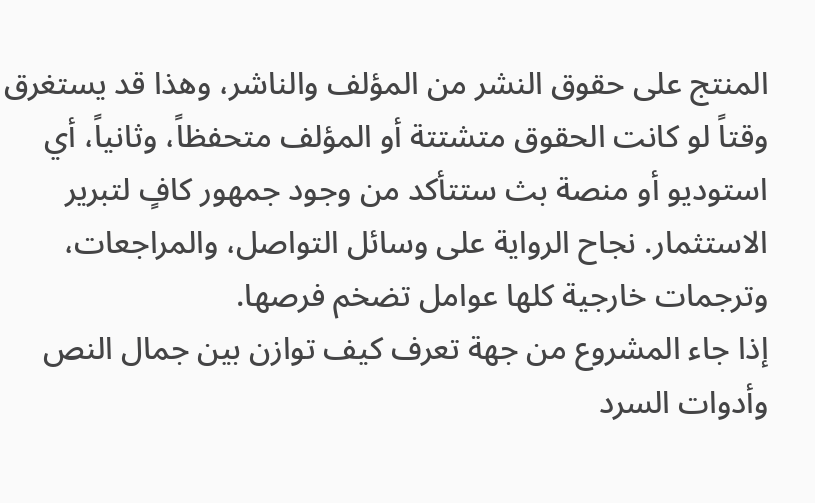المنتج على حقوق النشر من المؤلف والناشر، وهذا قد يستغرق وقتاً لو كانت الحقوق متشتتة أو المؤلف متحفظاً، وثانياً، أي استوديو أو منصة بث ستتأكد من وجود جمهور كافٍ لتبرير الاستثمار. نجاح الرواية على وسائل التواصل، والمراجعات، وترجمات خارجية كلها عوامل تضخم فرصها.
إذا جاء المشروع من جهة تعرف كيف توازن بين جمال النص وأدوات السرد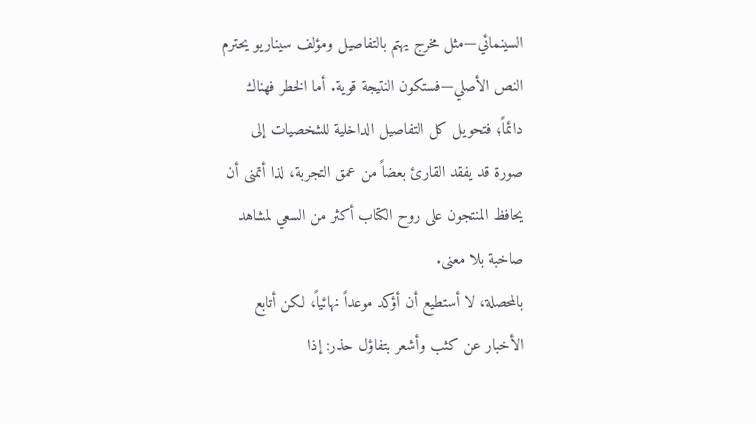السينمائي—مثل مخرج يهتم بالتفاصيل ومؤلف سيناريو يحترم النص الأصلي—فستكون النتيجة قوية. أما الخطر فهناك دائماً؛ فتحويل كل التفاصيل الداخلية للشخصيات إلى صورة قد يفقد القارئ بعضاً من عمق التجربة، لذا أتمنى أن يحافظ المنتجون على روح الكتاب أكثر من السعي لمشاهد صاخبة بلا معنى.
بالمحصلة، لا أستطيع أن أؤكد موعداً نهائياً، لكن أتابع الأخبار عن كثب وأشعر بتفاؤل حذر: إذا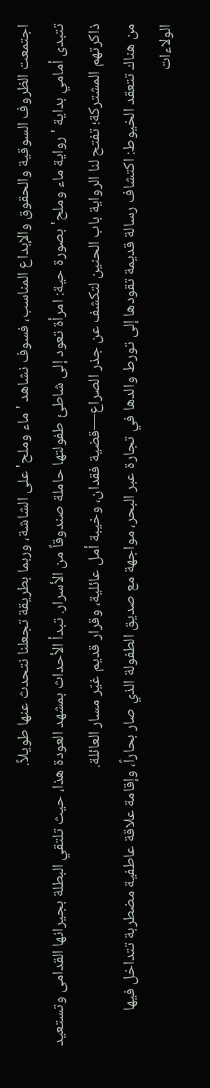اجتمعت الظروف السوقية والحقوق والإبداع المناسب، فسوف نشاهد 'ماء وملح' على الشاشة، وربما بطريقة تجعلنا نتحدث عنها طويلاً.
تتبدى أمامي بداية 'رواية ماء وملح' بصورة حية: امرأة تعود إلى شاطئ طفولتها حاملة صندوقاً من الأسرار. تبدأ الأحداث بمشهد العودة هذا، حيث تلتقي البطلة بجيرانها القدامى وتستعيد ذاكرتهم المشتركة؛ تفتح لنا الرواية باب الحنين لتكشف عن جذر الصراع—قضية فقدان، وخيبة أمل عائلية، وقرار قديم غيّر مسار العائلة.
من هناك تتعقد الخيوط: اكتشاف رسالة قديمة تقودها إلى تورط والدها في تجارة عبر البحر، مواجهة مع صديق الطفولة الذي صار بحاراً، وإقامة علاقة عاطفية مضطربة تتداخل فيها الولاءات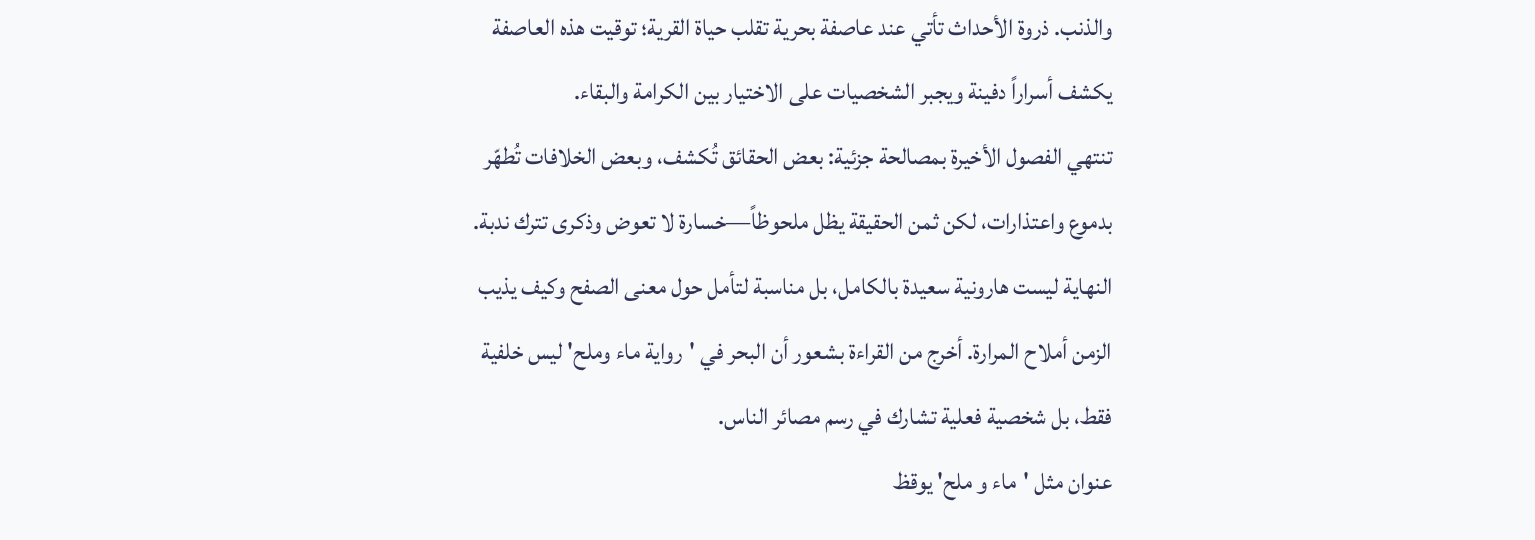والذنب. ذروة الأحداث تأتي عند عاصفة بحرية تقلب حياة القرية؛ توقيت هذه العاصفة يكشف أسراراً دفينة ويجبر الشخصيات على الاختيار بين الكرامة والبقاء.
تنتهي الفصول الأخيرة بمصالحة جزئية: بعض الحقائق تُكشف، وبعض الخلافات تُطهّر بدموع واعتذارات، لكن ثمن الحقيقة يظل ملحوظاً—خسارة لا تعوض وذكرى تترك ندبة. النهاية ليست هارونية سعيدة بالكامل، بل مناسبة لتأمل حول معنى الصفح وكيف يذيب الزمن أملاح المرارة. أخرج من القراءة بشعور أن البحر في 'رواية ماء وملح' ليس خلفية فقط، بل شخصية فعلية تشارك في رسم مصائر الناس.
عنوان مثل 'ماء و ملح' يوقظ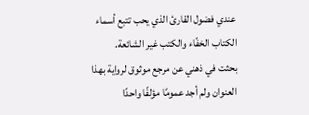عندي فضول القارئ الذي يحب تتبع أسماء الكتاب الخفّاء والكتب غير الشائعة.
بحثت في ذهني عن مرجع موثوق لرواية بهذا العنوان ولم أجد عمومًا مؤلفًا واحدًا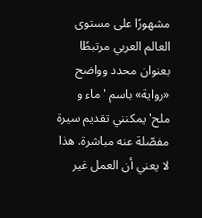مشهورًا على مستوى العالم العربي مرتبطًا بعنوان محدد وواضح «رواية» باسم 'ماء و ملح' يمكنني تقديم سيرة مفصّلة عنه مباشرة. هذا لا يعني أن العمل غير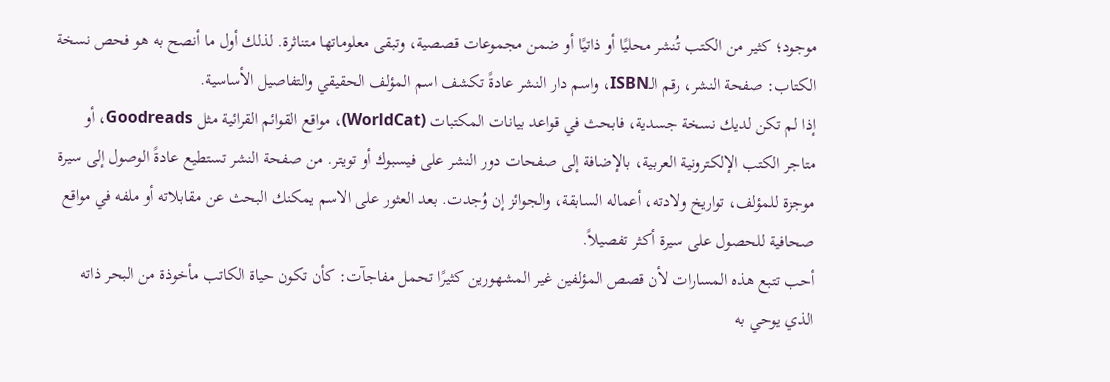موجود؛ كثير من الكتب تُنشر محليًا أو ذاتيًا أو ضمن مجموعات قصصية، وتبقى معلوماتها متناثرة. لذلك أول ما أنصح به هو فحص نسخة الكتاب: صفحة النشر، رقم الـISBN، واسم دار النشر عادةً تكشف اسم المؤلف الحقيقي والتفاصيل الأساسية.
إذا لم تكن لديك نسخة جسدية، فابحث في قواعد بيانات المكتبات (WorldCat)، مواقع القوائم القرائية مثل Goodreads، أو متاجر الكتب الإلكترونية العربية، بالإضافة إلى صفحات دور النشر على فيسبوك أو تويتر. من صفحة النشر تستطيع عادةً الوصول إلى سيرة موجزة للمؤلف، تواريخ ولادته، أعماله السابقة، والجوائز إن وُجدت. بعد العثور على الاسم يمكنك البحث عن مقابلاته أو ملفه في مواقع صحافية للحصول على سيرة أكثر تفصيلاً.
أحب تتبع هذه المسارات لأن قصص المؤلفين غير المشهورين كثيرًا تحمل مفاجآت: كأن تكون حياة الكاتب مأخوذة من البحر ذاته الذي يوحي به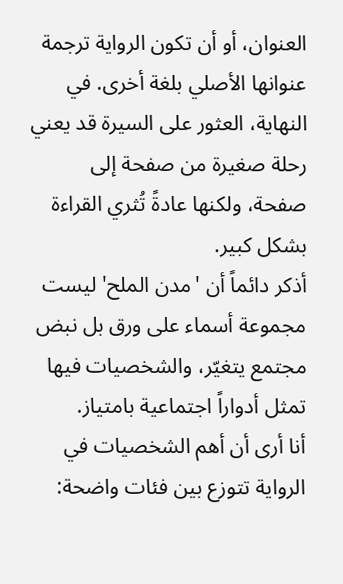العنوان، أو أن تكون الرواية ترجمة عنوانها الأصلي بلغة أخرى. في النهاية، العثور على السيرة قد يعني رحلة صغيرة من صفحة إلى صفحة، ولكنها عادةً تُثري القراءة بشكل كبير.
أذكر دائماً أن 'مدن الملح' ليست مجموعة أسماء على ورق بل نبض مجتمع يتغيّر، والشخصيات فيها تمثل أدواراً اجتماعية بامتياز.
أنا أرى أن أهم الشخصيات في الرواية تتوزع بين فئات واضحة: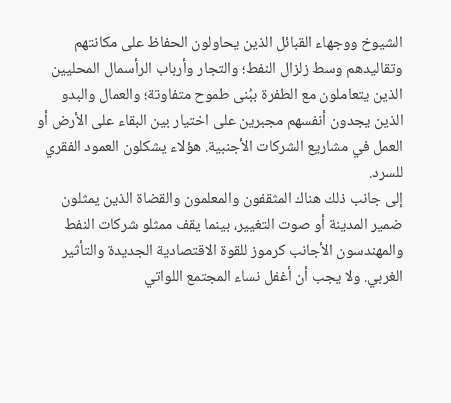الشيوخ ووجهاء القبائل الذين يحاولون الحفاظ على مكانتهم وتقاليدهم وسط زلزال النفط؛ والتجار وأرباب الرأسمال المحليين الذين يتعاملون مع الطفرة ببُنى طموح متفاوتة؛ والعمال والبدو الذين يجدون أنفسهم مجبرين على اختيار بين البقاء على الأرض أو العمل في مشاريع الشركات الأجنبية. هؤلاء يشكلون العمود الفقري للسرد.
إلى جانب ذلك هناك المثقفون والمعلمون والقضاة الذين يمثلون ضمير المدينة أو صوت التغيير، بينما يقف ممثلو شركات النفط والمهندسون الأجانب كرموز للقوة الاقتصادية الجديدة والتأثير الغربي. ولا يجب أن أغفل نساء المجتمع اللواتي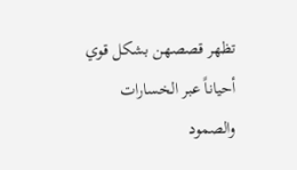تظهر قصصهن بشكل قوي أحياناً عبر الخسارات والصمود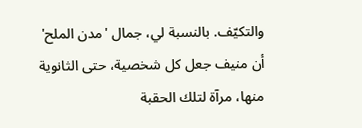والتكيّف. بالنسبة لي، جمال 'مدن الملح' أن منيف جعل كل شخصية، حتى الثانوية منها، مرآة لتلك الحقبة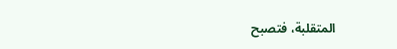المتقلبة، فتصبح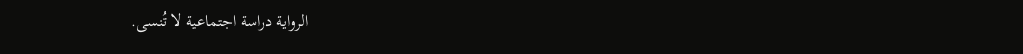الرواية دراسة اجتماعية لا تُنسى.